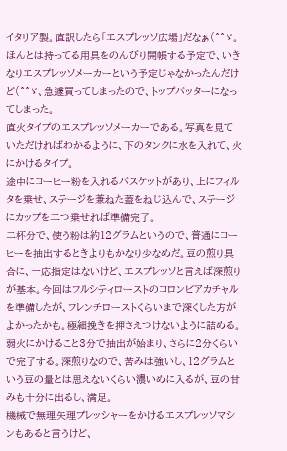イタリア製。直訳したら「エスプレッソ広場」だなぁ(^^ゞ。
ほんとは持ってる用具をのんびり開帳する予定で、いきなりエスプレッソメーカーという予定じゃなかったんだけど(^^ゞ、急遽買ってしまったので、トップバッターになってしまった。
直火タイプのエスプレッソメーカーである。写真を見ていただければわかるように、下のタンクに水を入れて、火にかけるタイプ。
途中にコーヒー粉を入れるバスケットがあり、上にフィルタを乗せ、ステージを兼ねた蓋をねじ込んで、ステージにカップを二つ乗せれば準備完了。
二杯分で、使う粉は約12グラムというので、普通にコーヒーを抽出するときよりもかなり少なめだ。豆の煎り具合に、一応指定はないけど、エスプレッソと言えば深煎りが基本。今回はフルシティローストのコロンビアカチャルを準備したが、フレンチローストくらいまで深くした方がよかったかも。極細挽きを押さえつけないように詰める。
弱火にかけること3分で抽出が始まり、さらに2分くらいで完了する。深煎りなので、苦みは強いし、12グラムという豆の量とは思えないくらい濃いめに入るが、豆の甘みも十分に出るし、満足。
機械で無理矢理プレッシャーをかけるエスプレッソマシンもあると言うけど、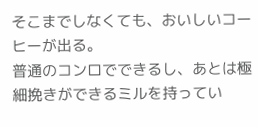そこまでしなくても、おいしいコーヒーが出る。
普通のコンロでできるし、あとは極細挽きができるミルを持ってい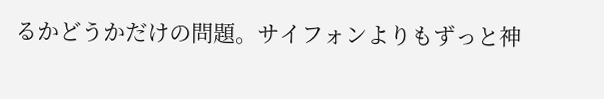るかどうかだけの問題。サイフォンよりもずっと神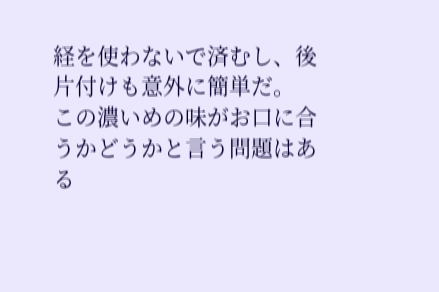経を使わないで済むし、後片付けも意外に簡単だ。
この濃いめの味がお口に合うかどうかと言う問題はある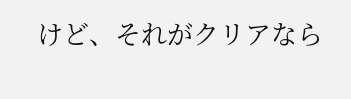けど、それがクリアなら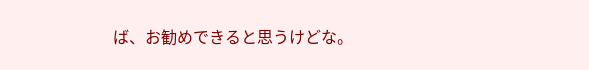ば、お勧めできると思うけどな。